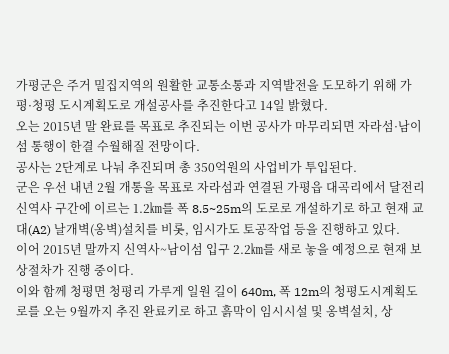가평군은 주거 밀집지역의 원활한 교통소통과 지역발전을 도모하기 위해 가평·청평 도시계획도로 개설공사를 추진한다고 14일 밝혔다.
오는 2015년 말 완료를 목표로 추진되는 이번 공사가 마무리되면 자라섬·남이섬 통행이 한결 수월해질 전망이다.
공사는 2단계로 나눠 추진되며 총 350억원의 사업비가 투입된다.
군은 우선 내년 2월 개통을 목표로 자라섬과 연결된 가평읍 대곡리에서 달전리 신역사 구간에 이르는 1.2㎞를 폭 8.5~25m의 도로로 개설하기로 하고 현재 교대(A2) 날개벽(옹벽)설치를 비롯, 임시가도 토공작업 등을 진행하고 있다.
이어 2015년 말까지 신역사~남이섬 입구 2.2㎞를 새로 놓을 예정으로 현재 보상절차가 진행 중이다.
이와 함께 청평면 청평리 가루게 일원 길이 640m, 폭 12m의 청평도시계획도로를 오는 9월까지 추진 완료키로 하고 흙막이 임시시설 및 옹벽설치, 상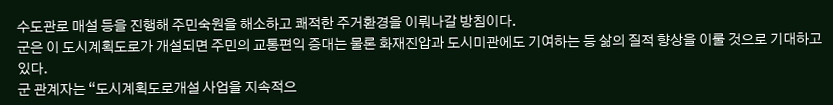수도관로 매설 등을 진행해 주민숙원을 해소하고 쾌적한 주거환경을 이뤄나갈 방침이다.
군은 이 도시계획도로가 개설되면 주민의 교통편익 증대는 물론 화재진압과 도시미관에도 기여하는 등 삶의 질적 향상을 이룰 것으로 기대하고 있다.
군 관계자는 “도시계획도로개설 사업을 지속적으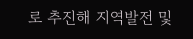로 추진해 지역발전 및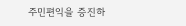주민편익을 증진하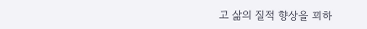고 삶의 질적 향상을 꾀하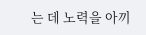는 데 노력을 아끼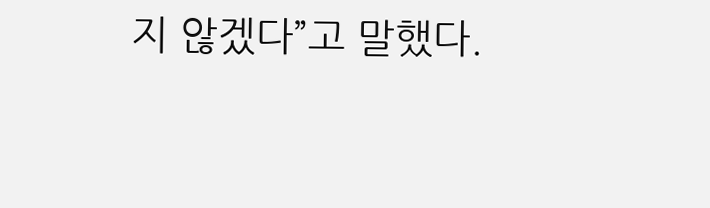지 않겠다”고 말했다.